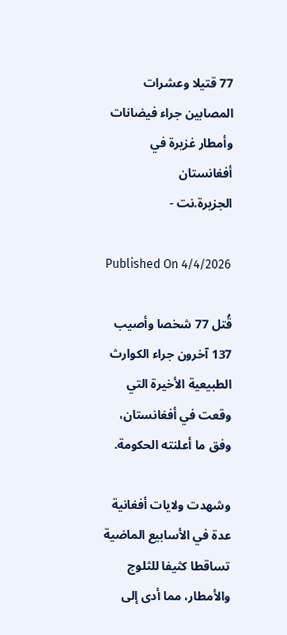77 قتيلا وعشرات المصابين جراء فيضانات وأمطار غزيرة في أفغانستان
الجزيرة.نت -

Published On 4/4/2026

قُتل 77 شخصا وأصيب 137 آخرون جراء الكوارث الطبيعية الأخيرة التي وقعت في أفغانستان، وفق ما أعلنته الحكومة.

وشهدت ولايات أفغانية عدة في الأسابيع الماضية تساقطا كثيفا للثلوج والأمطار، مما أدى إلى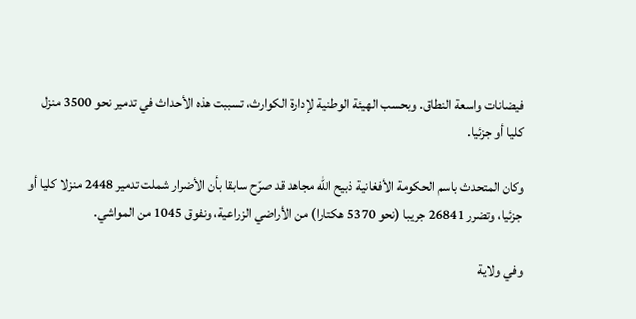فيضانات واسعة النطاق. وبحسب الهيئة الوطنية لإدارة الكوارث، تسببت هذه الأحداث في تدمير نحو 3500 منزل كليا أو جزئيا.

وكان المتحدث باسم الحكومة الأفغانية ذبيح الله مجاهد قد صرّح سابقا بأن الأضرار شملت تدمير 2448 منزلا كليا أو جزئيا، وتضرر 26841 جريبا (نحو 5370 هكتارا) من الأراضي الزراعية، ونفوق 1045 من المواشي.

وفي ولاية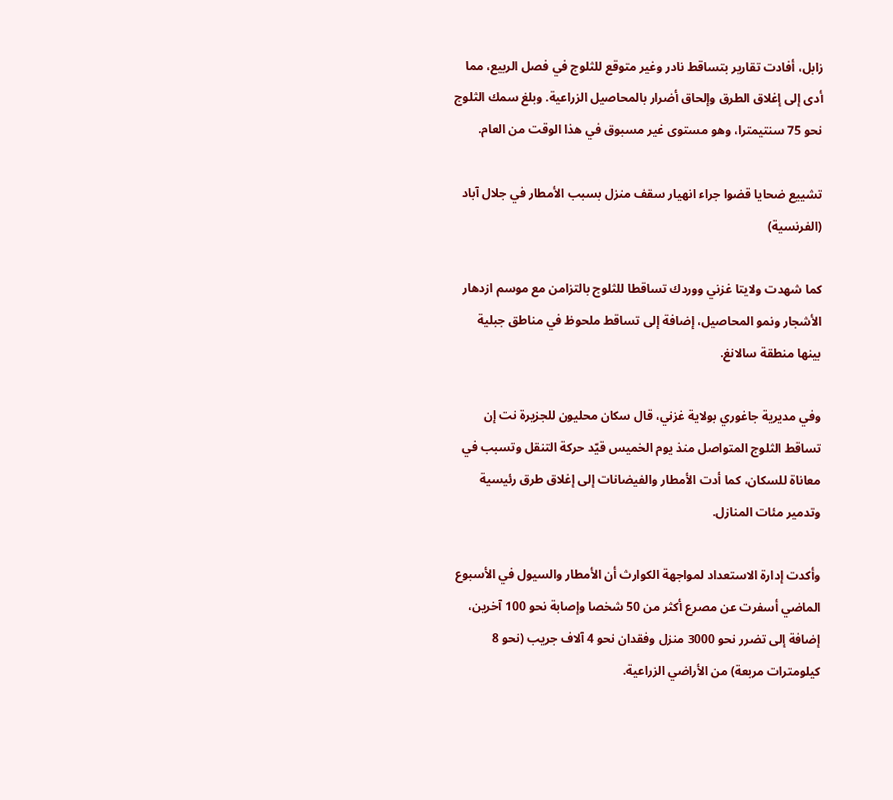زابل، أفادت تقارير بتساقط نادر وغير متوقع للثلوج في فصل الربيع، مما أدى إلى إغلاق الطرق وإلحاق أضرار بالمحاصيل الزراعية. وبلغ سمك الثلوج نحو 75 سنتيمترا، وهو مستوى غير مسبوق في هذا الوقت من العام.

تشييع ضحايا قضوا جراء انهيار سقف منزل بسبب الأمطار في جلال آباد (الفرنسية)

كما شهدت ولايتا غزني ووردك تساقطا للثلوج بالتزامن مع موسم ازدهار الأشجار ونمو المحاصيل، إضافة إلى تساقط ملحوظ في مناطق جبلية بينها منطقة سالانغ.

وفي مديرية جاغوري بولاية غزني، قال سكان محليون للجزيرة نت إن تساقط الثلوج المتواصل منذ يوم الخميس قيّد حركة التنقل وتسبب في معاناة للسكان، كما أدت الأمطار والفيضانات إلى إغلاق طرق رئيسية وتدمير مئات المنازل.

وأكدت إدارة الاستعداد لمواجهة الكوارث أن الأمطار والسيول في الأسبوع الماضي أسفرت عن مصرع أكثر من 50 شخصا وإصابة نحو 100 آخرين، إضافة إلى تضرر نحو 3000 منزل وفقدان نحو 4 آلاف جريب (نحو 8 كيلومترات مربعة) من الأراضي الزراعية.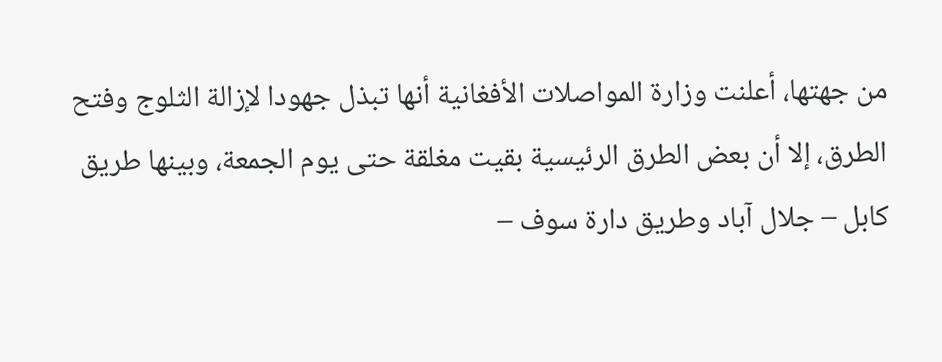من جهتها، أعلنت وزارة المواصلات الأفغانية أنها تبذل جهودا لإزالة الثلوج وفتح الطرق، إلا أن بعض الطرق الرئيسية بقيت مغلقة حتى يوم الجمعة، وبينها طريق كابل – جلال آباد وطريق دارة سوف –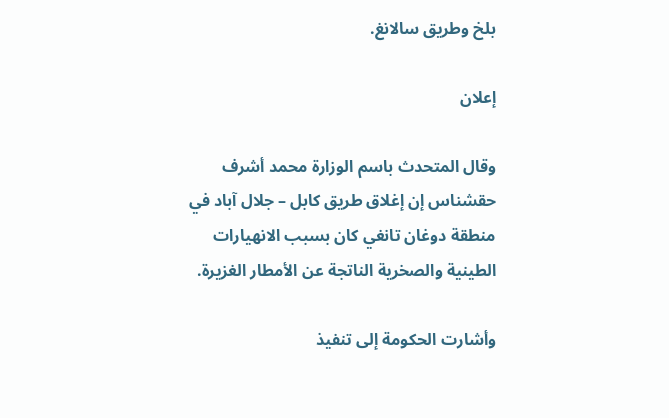بلخ وطريق سالانغ.

إعلان

وقال المتحدث باسم الوزارة محمد أشرف حقشناس إن إغلاق طريق كابل – جلال آباد في منطقة دوغان تانغي كان بسبب الانهيارات الطينية والصخرية الناتجة عن الأمطار الغزيرة.

وأشارت الحكومة إلى تنفيذ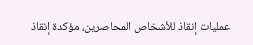عمليات إنقاذ للأشخاص المحاصرين، مؤكدة إنقاذ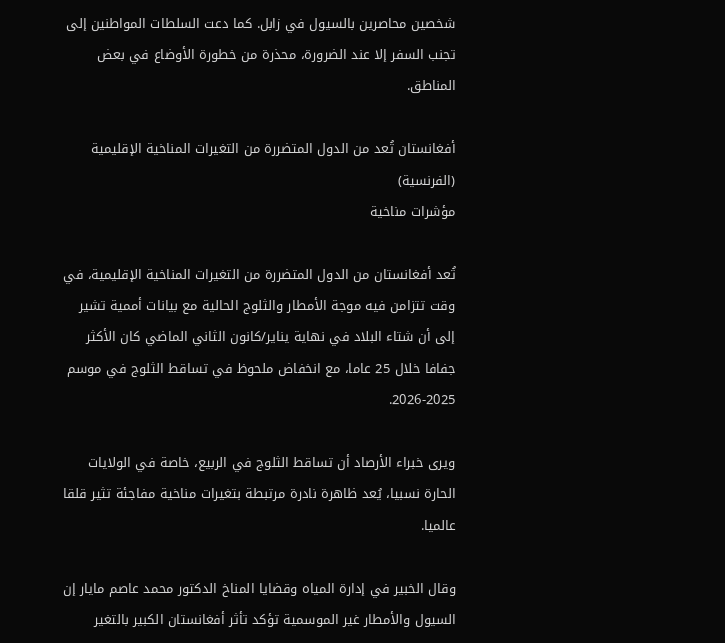شخصين محاصرين بالسيول في زابل. كما دعت السلطات المواطنين إلى تجنب السفر إلا عند الضرورة، محذرة من خطورة الأوضاع في بعض المناطق.

أفغانستان تُعد من الدول المتضررة من التغيرات المناخية الإقليمية (الفرنسية)
مؤشرات مناخية

تُعد أفغانستان من الدول المتضررة من التغيرات المناخية الإقليمية، في وقت تتزامن فيه موجة الأمطار والثلوج الحالية مع بيانات أممية تشير إلى أن شتاء البلاد في نهاية يناير/كانون الثاني الماضي كان الأكثر جفافا خلال 25 عاما، مع انخفاض ملحوظ في تساقط الثلوج في موسم 2025-2026.

ويرى خبراء الأرصاد أن تساقط الثلوج في الربيع، خاصة في الولايات الحارة نسبيا، يُعد ظاهرة نادرة مرتبطة بتغيرات مناخية مفاجئة تثير قلقا عالميا.

وقال الخبير في إدارة المياه وقضايا المناخ الدكتور محمد عاصم مايار إن السيول والأمطار غير الموسمية تؤكد تأثر أفغانستان الكبير بالتغير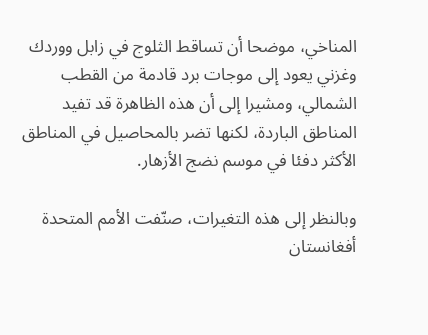المناخي، موضحا أن تساقط الثلوج في زابل ووردك وغزني يعود إلى موجات برد قادمة من القطب الشمالي، ومشيرا إلى أن هذه الظاهرة قد تفيد المناطق الباردة، لكنها تضر بالمحاصيل في المناطق الأكثر دفئا في موسم نضج الأزهار.

وبالنظر إلى هذه التغيرات، صنّفت الأمم المتحدة أفغانستان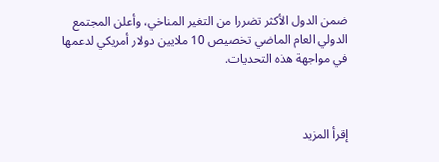ضمن الدول الأكثر تضررا من التغير المناخي، وأعلن المجتمع الدولي العام الماضي تخصيص 10 ملايين دولار أمريكي لدعمها في مواجهة هذه التحديات.



إقرأ المزيد